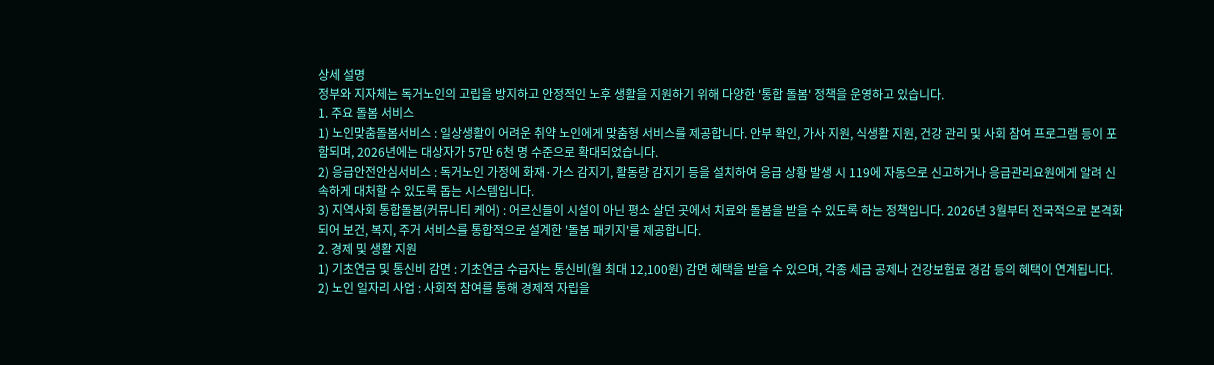상세 설명
정부와 지자체는 독거노인의 고립을 방지하고 안정적인 노후 생활을 지원하기 위해 다양한 '통합 돌봄' 정책을 운영하고 있습니다.
1. 주요 돌봄 서비스
1) 노인맞춤돌봄서비스 : 일상생활이 어려운 취약 노인에게 맞춤형 서비스를 제공합니다. 안부 확인, 가사 지원, 식생활 지원, 건강 관리 및 사회 참여 프로그램 등이 포함되며, 2026년에는 대상자가 57만 6천 명 수준으로 확대되었습니다.
2) 응급안전안심서비스 : 독거노인 가정에 화재·가스 감지기, 활동량 감지기 등을 설치하여 응급 상황 발생 시 119에 자동으로 신고하거나 응급관리요원에게 알려 신속하게 대처할 수 있도록 돕는 시스템입니다.
3) 지역사회 통합돌봄(커뮤니티 케어) : 어르신들이 시설이 아닌 평소 살던 곳에서 치료와 돌봄을 받을 수 있도록 하는 정책입니다. 2026년 3월부터 전국적으로 본격화되어 보건, 복지, 주거 서비스를 통합적으로 설계한 '돌봄 패키지'를 제공합니다.
2. 경제 및 생활 지원
1) 기초연금 및 통신비 감면 : 기초연금 수급자는 통신비(월 최대 12,100원) 감면 혜택을 받을 수 있으며, 각종 세금 공제나 건강보험료 경감 등의 혜택이 연계됩니다.
2) 노인 일자리 사업 : 사회적 참여를 통해 경제적 자립을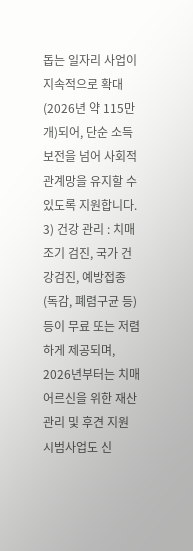돕는 일자리 사업이 지속적으로 확대(2026년 약 115만 개)되어, 단순 소득 보전을 넘어 사회적 관계망을 유지할 수 있도록 지원합니다.
3) 건강 관리 : 치매 조기 검진, 국가 건강검진, 예방접종(독감, 폐렴구균 등) 등이 무료 또는 저렴하게 제공되며, 2026년부터는 치매 어르신을 위한 재산 관리 및 후견 지원 시범사업도 신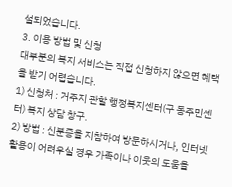설되었습니다.
3. 이용 방법 및 신청
대부분의 복지 서비스는 직접 신청하지 않으면 혜택을 받기 어렵습니다.
1) 신청처 : 거주지 관할 행정복지센터(구 동주민센터) 복지 상담 창구.
2) 방법 : 신분증을 지참하여 방문하시거나, 인터넷 활용이 어려우실 경우 가족이나 이웃의 도움을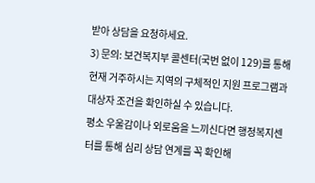받아 상담을 요청하세요.
3) 문의: 보건복지부 콜센터(국번 없이 129)를 통해 현재 거주하시는 지역의 구체적인 지원 프로그램과 대상자 조건을 확인하실 수 있습니다.
평소 우울감이나 외로움을 느끼신다면 행정복지센터를 통해 심리 상담 연계를 꼭 확인해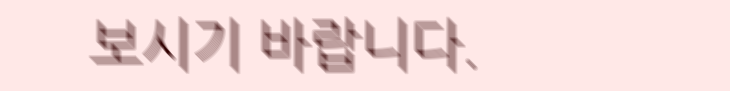보시기 바랍니다.